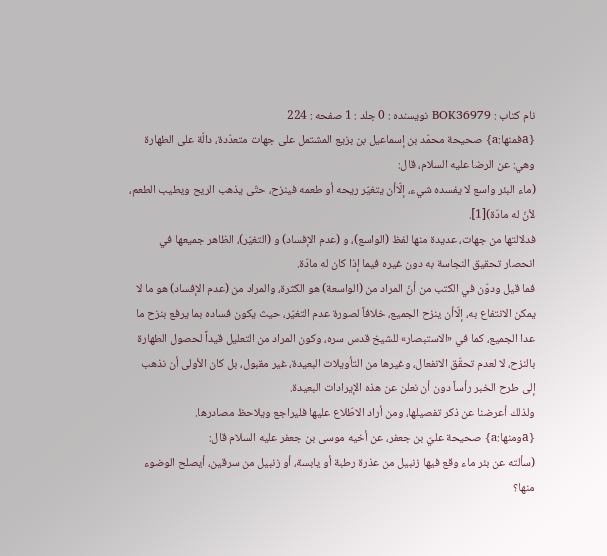نام کتاب : BOK36979 نویسنده : 0 جلد : 1 صفحه : 224
{aفمنها:a} صحيحة محمّد بن إسماعيل بن بزيع المشتمل على جهات متعدّدة، دالّة على الطهارة وهي: عن الرضا عليه السلام، قال:
(ماء البئر واسع لا يفسده شيء، إلّاأن يتغيّر ريحه أو طعمه فينزح، حتّى يذهب الريح ويطيب الطعم، لأنّ له مادّة)[1].
فدلالتها من جهات، عديدة منها لفظ (الواسع)، و (عدم الإفساد) و (التغيّر)، الظاهر جميعها في انحصار تحقيق النجاسة به دون غيره فيما إذا كان له مادّة.
فما قيل ودوّن في الكتب من أنّ المراد من (الواسعة) هو الكثرة، والمراد من (عدم الإفساد) هو ما لا يمكن الانتفاع به، إلّاأن ينزح الجميع، خلافاً لصورة عدم التغيّر، حيث يكون فساده بما يرفع بنزح ما عدا الجميع، كما في «الاستبصار» للشيخ قدس سره، وكون المراد من التعليل قيداً لحصول الطهارة بالنزح، لا لعدم تحقّق الانفعال، وغيرها من التأويلات البعيدة، غير مقبول، بل كان الأولى أن نذهب إلى طرح الخبر رأساً دون أن نعلن عن هذه الإيرادات البعيدة.
ولذلك أعرضنا عن ذكر تفصيلها، ومن أراد الاطّلاع عليها فليراجع ويلاحظ مصادرها.
{aومنها:a} صحيحة عليّ بن جعفر، عن أخيه موسى بن جعفر عليه السلام قال:
(سألته عن بئر ماء وقع فيها زنبيل من عذرة رطبة أو يابسة، أو زنبيل من سرقين، أيصلح الوضوء منها؟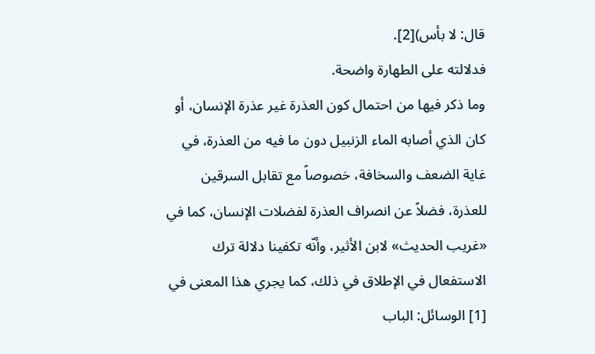قال: لا بأس)[2].
فدلالته على الطهارة واضحة.
وما ذكر فيها من احتمال كون العذرة غير عذرة الإنسان، أو كان الذي أصابه الماء الزنبيل دون ما فيه من العذرة، في غاية الضعف والسخافة، خصوصاً مع تقابل السرقين للعذرة، فضلاً عن انصراف العذرة لفضلات الإنسان، كما في «غريب الحديث» لابن الأثير، وأنّه تكفينا دلالة ترك الاستفعال في الإطلاق في ذلك، كما يجري هذا المعنى في
[1] الوسائل: الباب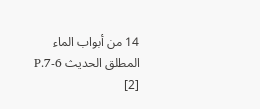14 من أبواب الماء المطلق الحديث 6-7.P
[2]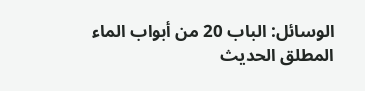الوسائل: الباب 20 من أبواب الماء المطلق الحديث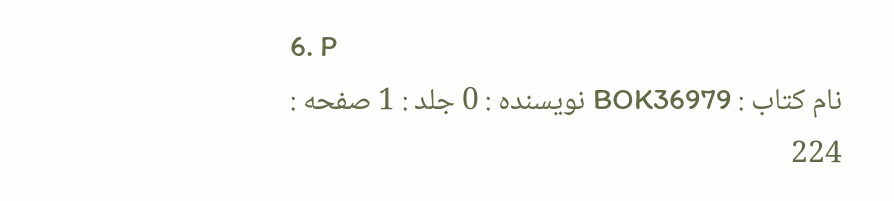6. P
نام کتاب : BOK36979 نویسنده : 0 جلد : 1 صفحه : 224